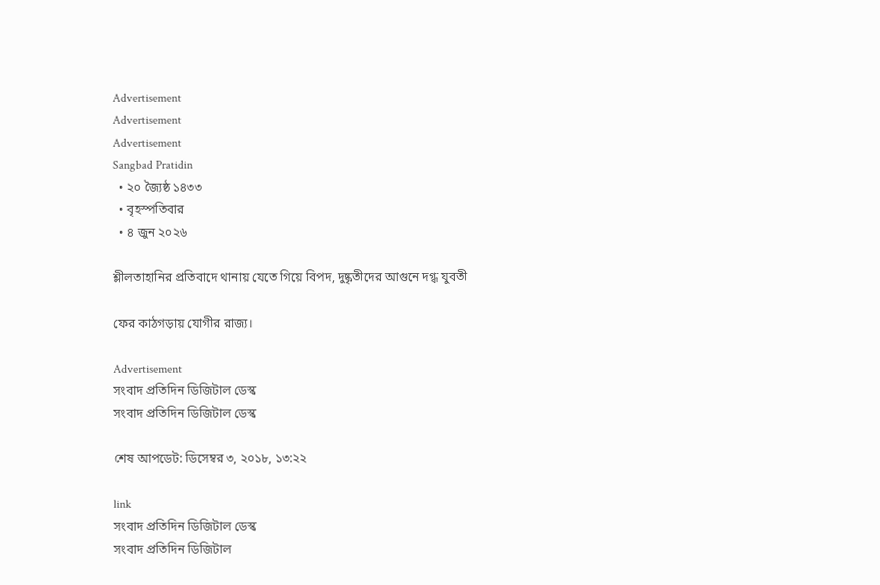Advertisement
Advertisement
Advertisement
Sangbad Pratidin
  • ২০ জ্যৈষ্ঠ ১৪৩৩
  • বৃহস্পতিবার
  • ৪ জুন ২০২৬

শ্লীলতাহানির প্রতিবাদে থানায় যেতে গিয়ে বিপদ, দুষ্কৃতীদের আগুনে দগ্ধ যুবতী

ফের কাঠগড়ায় যোগীর রাজ্য।

Advertisement
সংবাদ প্রতিদিন ডিজিটাল ডেস্ক
সংবাদ প্রতিদিন ডিজিটাল ডেস্ক

শেষ আপডেট: ডিসেম্বর ৩, ২০১৮, ১৩:২২

link
সংবাদ প্রতিদিন ডিজিটাল ডেস্ক
সংবাদ প্রতিদিন ডিজিটাল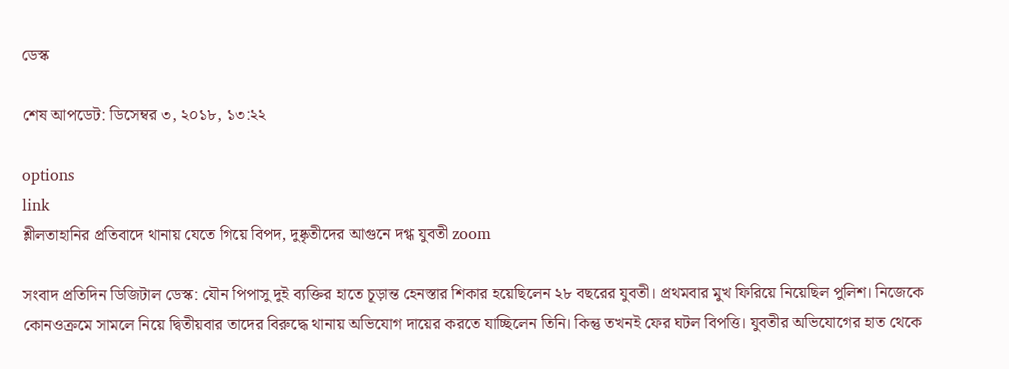ডেস্ক

শেষ আপডেট: ডিসেম্বর ৩, ২০১৮, ১৩:২২

options
link
শ্লীলতাহানির প্রতিবাদে থানায় যেতে গিয়ে বিপদ, দুষ্কৃতীদের আগুনে দগ্ধ যুবতী zoom

সংবাদ প্রতিদিন ডিজিটাল ডেস্ক: যৌন পিপাসু দুই ব্যক্তির হাতে চূড়ান্ত হেনস্তার শিকার হয়েছিলেন ২৮ বছরের যুবতী। প্রথমবার মুখ ফিরিয়ে নিয়েছিল পুলিশ। নিজেকে কোনওক্রমে সামলে নিয়ে দ্বিতীয়বার তাদের বিরুদ্ধে থানায় অভিযোগ দায়ের করতে যাচ্ছিলেন তিনি। কিন্তু তখনই ফের ঘটল বিপত্তি। যুবতীর অভিযোগের হাত থেকে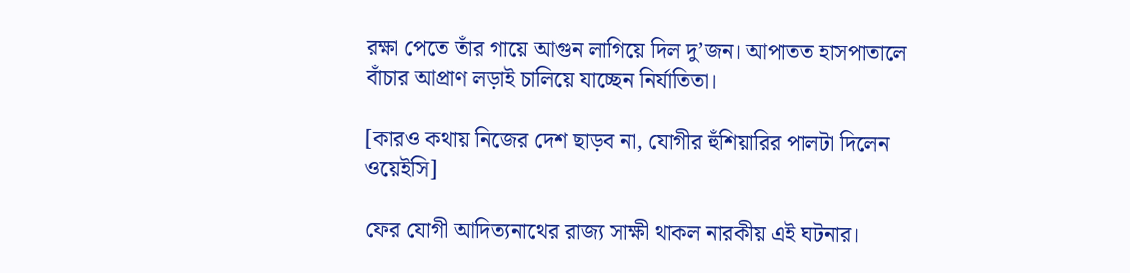রক্ষা পেতে তাঁর গায়ে আগুন লাগিয়ে দিল দু’জন। আপাতত হাসপাতালে বাঁচার আপ্রাণ লড়াই চালিয়ে যাচ্ছেন নির্যাতিতা।

[কারও কথায় নিজের দেশ ছাড়ব না, যোগীর হুঁশিয়ারির পালটা দিলেন ওয়েইসি]

ফের যোগী আদিত্যনাথের রাজ্য সাক্ষী থাকল নারকীয় এই ঘটনার।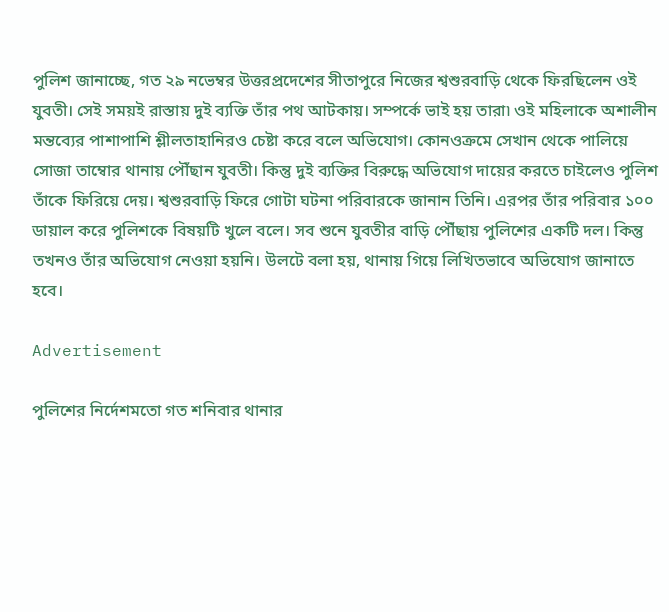পুলিশ জানাচ্ছে, গত ২৯ নভেম্বর উত্তরপ্রদেশের সীতাপুরে নিজের শ্বশুরবাড়ি থেকে ফিরছিলেন ওই যুবতী। সেই সময়ই রাস্তায় দুই ব্যক্তি তাঁর পথ আটকায়। সম্পর্কে ভাই হয় তারা৷ ওই মহিলাকে অশালীন মন্তব্যের পাশাপাশি শ্লীলতাহানিরও চেষ্টা করে বলে অভিযোগ। কোনওক্রমে সেখান থেকে পালিয়ে সোজা তাম্বোর থানায় পৌঁছান যুবতী। কিন্তু দুই ব্যক্তির বিরুদ্ধে অভিযোগ দায়ের করতে চাইলেও পুলিশ তাঁকে ফিরিয়ে দেয়। শ্বশুরবাড়ি ফিরে গোটা ঘটনা পরিবারকে জানান তিনি। এরপর তাঁর পরিবার ১০০ ডায়াল করে পুলিশকে বিষয়টি খুলে বলে। সব শুনে যুবতীর বাড়ি পৌঁছায় পুলিশের একটি দল। কিন্তু তখনও তাঁর অভিযোগ নেওয়া হয়নি। উলটে বলা হয়, থানায় গিয়ে লিখিতভাবে অভিযোগ জানাতে হবে।

Advertisement

পুলিশের নির্দেশমতো গত শনিবার থানার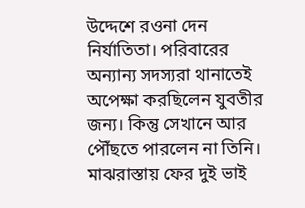উদ্দেশে রওনা দেন নির্যাতিতা। পরিবারের অন্যান্য সদস্যরা থানাতেই অপেক্ষা করছিলেন যুবতীর জন্য। কিন্তু সেখানে আর পৌঁছতে পারলেন না তিনি। মাঝরাস্তায় ফের দুই ভাই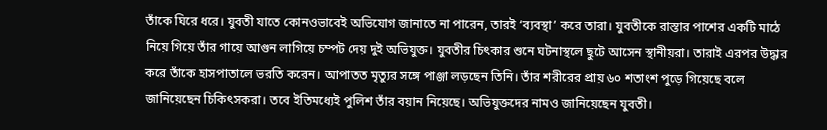তাঁকে ঘিরে ধরে। যুবতী যাতে কোনওভাবেই অভিযোগ জানাতে না পারেন, তারই ‘ব্যবস্থা’ করে তারা। যুবতীকে রাস্তার পাশের একটি মাঠে নিয়ে গিয়ে তাঁর গায়ে আগুন লাগিয়ে চম্পট দেয় দুই অভিযুক্ত। যুবতীর চিৎকার শুনে ঘটনাস্থলে ছুটে আসেন স্থানীয়রা। তারাই এরপর উদ্ধার করে তাঁকে হাসপাতালে ভরতি করেন। আপাতত মৃত্যুর সঙ্গে পাঞ্জা লড়ছেন তিনি। তাঁর শরীরের প্রায় ৬০ শতাংশ পুড়ে গিয়েছে বলে জানিয়েছেন চিকিৎসকরা। তবে ইতিমধ্যেই পুলিশ তাঁর বয়ান নিয়েছে। অভিযুক্তদের নামও জানিয়েছেন যুবতী।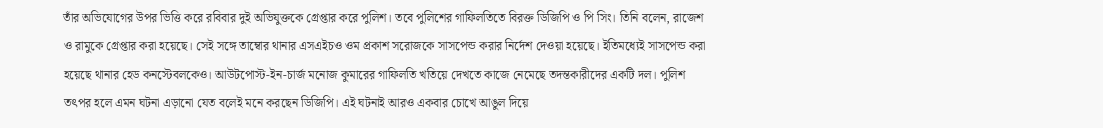তাঁর অভিযোগের উপর ভিত্তি করে রবিবার দুই অভিযুক্তকে গ্রেপ্তার করে পুলিশ। তবে পুলিশের গাফিলতিতে বিরক্ত ডিজিপি ও পি সিং। তিনি বলেন, রাজেশ ও রামুকে গ্রেপ্তার করা হয়েছে। সেই সঙ্গে তাম্বোর থানার এসএইচও ওম প্রকাশ সরোজকে সাসপেন্ড করার নির্দেশ দেওয়া হয়েছে। ইতিমধ্যেই সাসপেন্ড করা হয়েছে থানার হেড কনস্টেবলকেও। আউটপোস্ট-ইন-চার্জ মনোজ কুমারের গাফিলতি খতিয়ে দেখতে কাজে নেমেছে তদন্তকারীদের একটি দল। পুলিশ তৎপর হলে এমন ঘটনা এড়ানো যেত বলেই মনে করছেন ডিজিপি। এই ঘটনাই আরও একবার চোখে আঙুল দিয়ে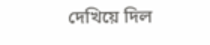দেখিয়ে দিল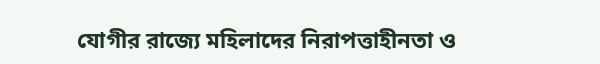যোগীর রাজ্যে মহিলাদের নিরাপত্তাহীনতা ও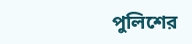পুলিশের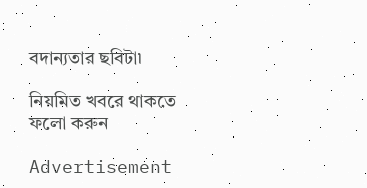বদান্যতার ছবিটা৷

নিয়মিত খবরে থাকতে ফলো করুন

Advertisement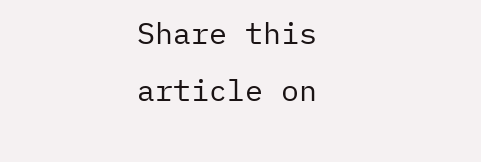Share this article on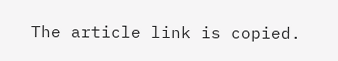The article link is copied.